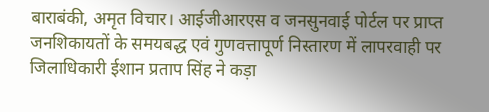बाराबंकी, अमृत विचार। आईजीआरएस व जनसुनवाई पोर्टल पर प्राप्त जनशिकायतों के समयबद्ध एवं गुणवत्तापूर्ण निस्तारण में लापरवाही पर जिलाधिकारी ईशान प्रताप सिंह ने कड़ा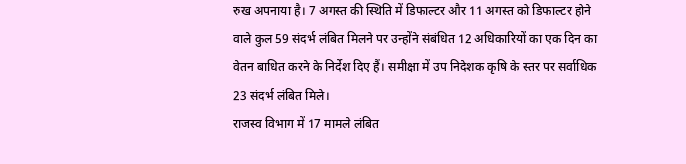रुख अपनाया है। 7 अगस्त की स्थिति में डिफाल्टर और 11 अगस्त को डिफाल्टर होने वाले कुल 59 संदर्भ लंबित मिलने पर उन्होंने संबंधित 12 अधिकारियों का एक दिन का वेतन बाधित करने के निर्देश दिए हैं। समीक्षा में उप निदेशक कृषि के स्तर पर सर्वाधिक 23 संदर्भ लंबित मिले।
राजस्व विभाग में 17 मामले लंबित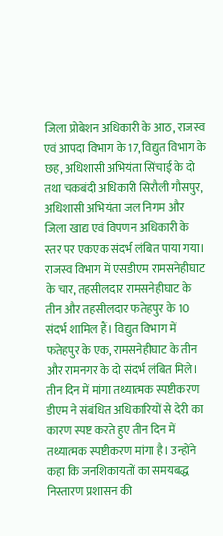जिला प्रोबेशन अधिकारी के आठ, राजस्व एवं आपदा विभाग के 17, विद्युत विभाग के छह, अधिशासी अभियंता सिंचाई के दो तथा चकबंदी अधिकारी सिरौली गौसपुर, अधिशासी अभियंता जल निगम और जिला खाद्य एवं विपणन अधिकारी के स्तर पर एकएक संदर्भ लंबित पाया गया।
राजस्व विभाग में एसडीएम रामसनेहीघाट के चार, तहसीलदार रामसनेहीघाट के तीन और तहसीलदार फतेहपुर के 10 संदर्भ शामिल हैं। विद्युत विभाग में फतेहपुर के एक, रामसनेहीघाट के तीन और रामनगर के दो संदर्भ लंबित मिले।
तीन दिन में मांगा तथ्यात्मक स्पष्टीकरण
डीएम ने संबंधित अधिकारियों से देरी का कारण स्पष्ट करते हुए तीन दिन में तथ्यात्मक स्पष्टीकरण मांगा है। उन्होंने कहा कि जनशिकायतों का समयबद्ध निस्तारण प्रशासन की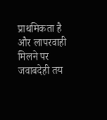प्राथमिकता है और लापरवाही मिलने पर जवाबदेही तय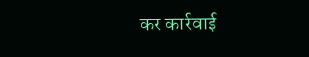कर कार्रवाई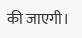की जाएगी।